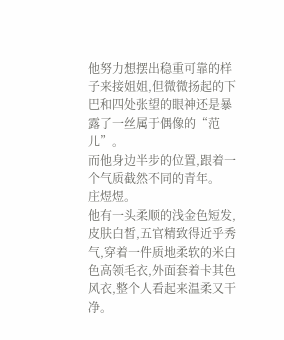他努力想摆出稳重可靠的样子来接姐姐,但微微扬起的下巴和四处张望的眼神还是暴露了一丝属于偶像的“范儿”。
而他身边半步的位置,跟着一个气质截然不同的青年。
庄煜煜。
他有一头柔顺的浅金色短发,皮肤白皙,五官精致得近乎秀气,穿着一件质地柔软的米白色高领毛衣,外面套着卡其色风衣,整个人看起来温柔又干净。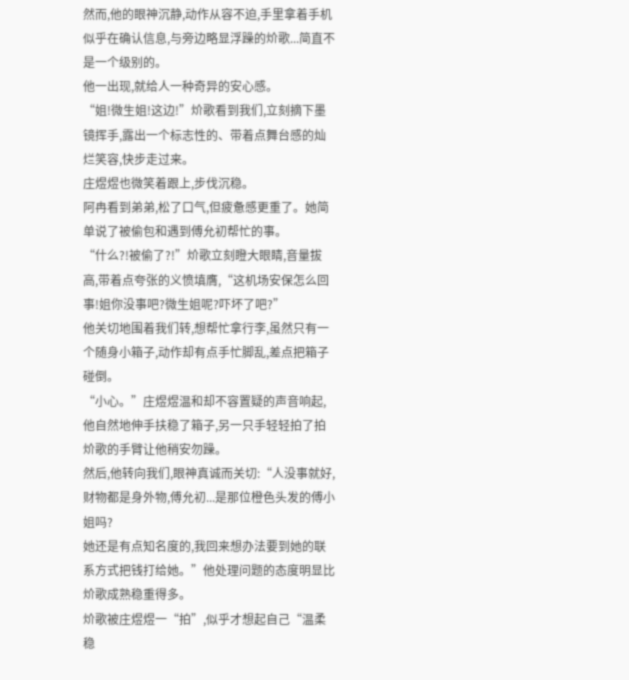然而,他的眼神沉静,动作从容不迫,手里拿着手机似乎在确认信息,与旁边略显浮躁的炌歌...简直不是一个级别的。
他一出现,就给人一种奇异的安心感。
“姐!微生姐!这边!”炌歌看到我们,立刻摘下墨镜挥手,露出一个标志性的、带着点舞台感的灿烂笑容,快步走过来。
庄煜煜也微笑着跟上,步伐沉稳。
阿冉看到弟弟,松了口气,但疲惫感更重了。她简单说了被偷包和遇到傅允初帮忙的事。
“什么?!被偷了?!”炌歌立刻瞪大眼睛,音量拔高,带着点夸张的义愤填膺,“这机场安保怎么回事!姐你没事吧?微生姐呢?吓坏了吧?”
他关切地围着我们转,想帮忙拿行李,虽然只有一个随身小箱子,动作却有点手忙脚乱,差点把箱子碰倒。
“小心。”庄煜煜温和却不容置疑的声音响起,他自然地伸手扶稳了箱子,另一只手轻轻拍了拍炌歌的手臂让他稍安勿躁。
然后,他转向我们,眼神真诚而关切:“人没事就好,财物都是身外物,傅允初...是那位橙色头发的傅小姐吗?
她还是有点知名度的,我回来想办法要到她的联系方式把钱打给她。”他处理问题的态度明显比炌歌成熟稳重得多。
炌歌被庄煜煜一“拍”,似乎才想起自己“温柔稳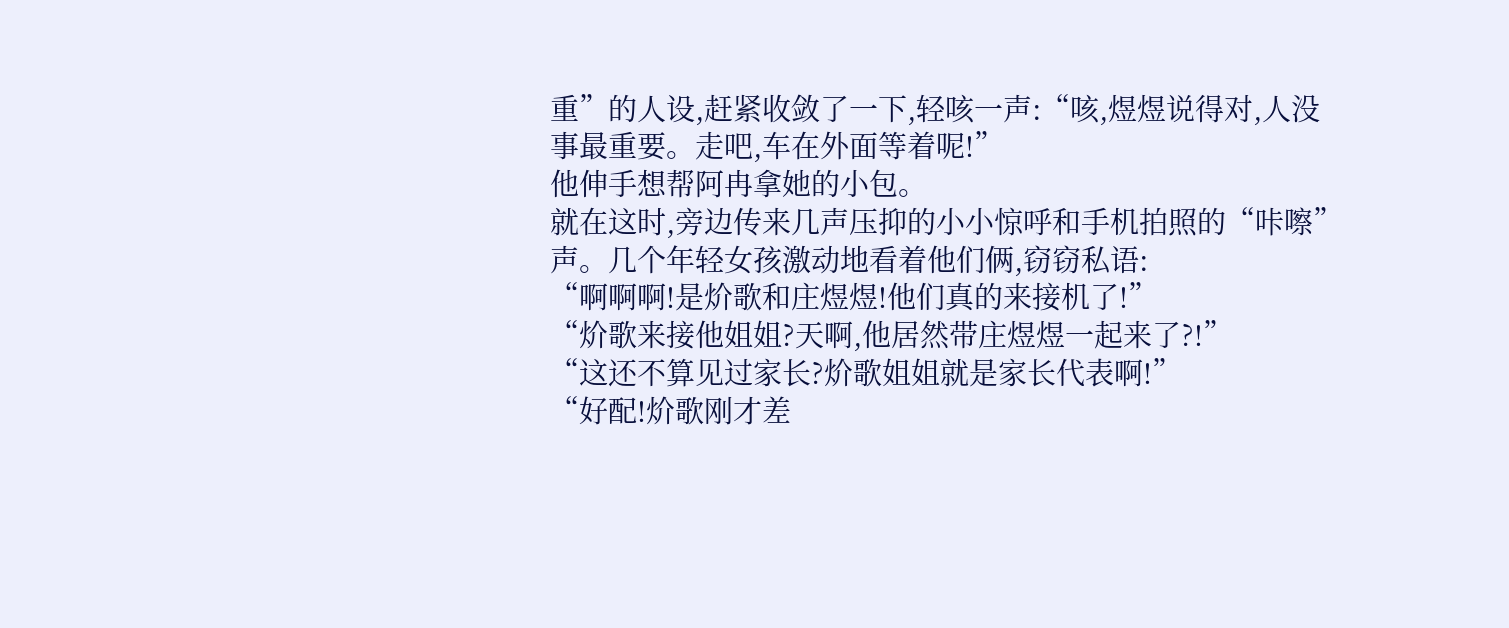重”的人设,赶紧收敛了一下,轻咳一声:“咳,煜煜说得对,人没事最重要。走吧,车在外面等着呢!”
他伸手想帮阿冉拿她的小包。
就在这时,旁边传来几声压抑的小小惊呼和手机拍照的“咔嚓”声。几个年轻女孩激动地看着他们俩,窃窃私语:
“啊啊啊!是炌歌和庄煜煜!他们真的来接机了!”
“炌歌来接他姐姐?天啊,他居然带庄煜煜一起来了?!”
“这还不算见过家长?炌歌姐姐就是家长代表啊!”
“好配!炌歌刚才差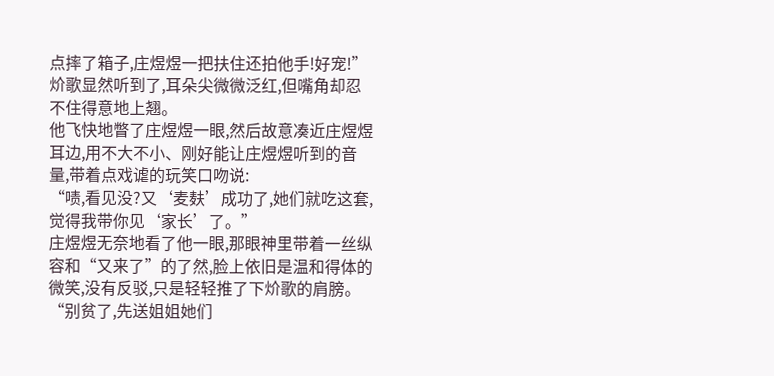点摔了箱子,庄煜煜一把扶住还拍他手!好宠!”
炌歌显然听到了,耳朵尖微微泛红,但嘴角却忍不住得意地上翘。
他飞快地瞥了庄煜煜一眼,然后故意凑近庄煜煜耳边,用不大不小、刚好能让庄煜煜听到的音量,带着点戏谑的玩笑口吻说:
“啧,看见没?又‘麦麸’成功了,她们就吃这套,觉得我带你见‘家长’了。”
庄煜煜无奈地看了他一眼,那眼神里带着一丝纵容和“又来了”的了然,脸上依旧是温和得体的微笑,没有反驳,只是轻轻推了下炌歌的肩膀。
“别贫了,先送姐姐她们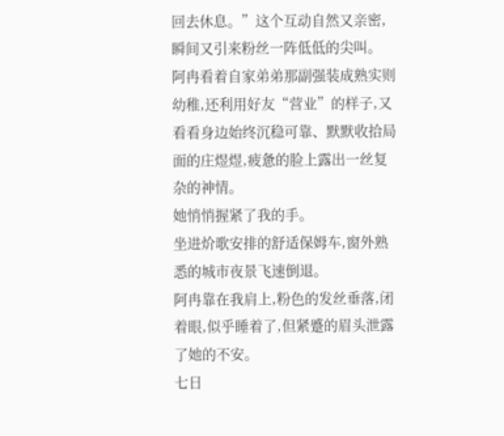回去休息。”这个互动自然又亲密,瞬间又引来粉丝一阵低低的尖叫。
阿冉看着自家弟弟那副强装成熟实则幼稚,还利用好友“营业”的样子,又看看身边始终沉稳可靠、默默收拾局面的庄煜煜,疲惫的脸上露出一丝复杂的神情。
她悄悄握紧了我的手。
坐进炌歌安排的舒适保姆车,窗外熟悉的城市夜景飞速倒退。
阿冉靠在我肩上,粉色的发丝垂落,闭着眼,似乎睡着了,但紧蹙的眉头泄露了她的不安。
七日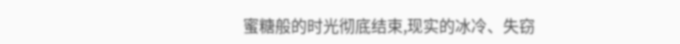蜜糖般的时光彻底结束,现实的冰冷、失窃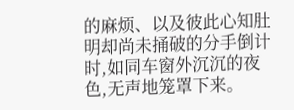的麻烦、以及彼此心知肚明却尚未捅破的分手倒计时,如同车窗外沉沉的夜色,无声地笼罩下来。